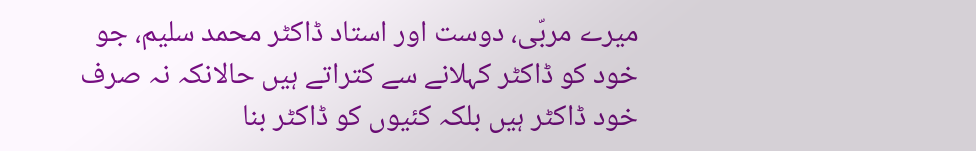میرے مربّی، دوست اور استاد ڈاکٹر محمد سلیم، جو خود کو ڈاکٹر کہلانے سے کتراتے ہیں حالانکہ نہ صرف خود ڈاکٹر ہیں بلکہ کئیوں کو ڈاکٹر بنا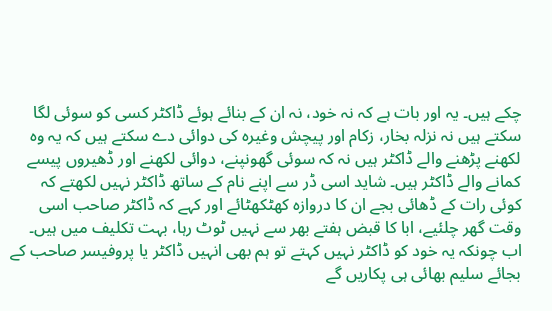چکے ہیں۔ یہ اور بات ہے کہ نہ خود، نہ ان کے بنائے ہوئے ڈاکٹر کسی کو سوئی لگا سکتے ہیں نہ نزلہ بخار، زکام اور پیچش وغیرہ کی دوائی دے سکتے ہیں کہ یہ وہ لکھنے پڑھنے والے ڈاکٹر ہیں نہ کہ سوئی گھونپنے، دوائی لکھنے اور ڈھیروں پیسے کمانے والے ڈاکٹر ہیں۔ شاید اسی ڈر سے اپنے نام کے ساتھ ڈاکٹر نہیں لکھتے کہ کوئی رات کے ڈھائی بجے ان کا دروازہ کھٹکھٹائے اور کہے کہ ڈاکٹر صاحب اسی وقت گھر چلئیے، ابا کا قبض ہفتے بھر سے نہیں ٹوٹ رہا، بہت تکلیف میں ہیں۔
اب چونکہ یہ خود کو ڈاکٹر نہیں کہتے تو ہم بھی انہیں ڈاکٹر یا پروفیسر صاحب کے بجائے سلیم بھائی ہی پکاریں گے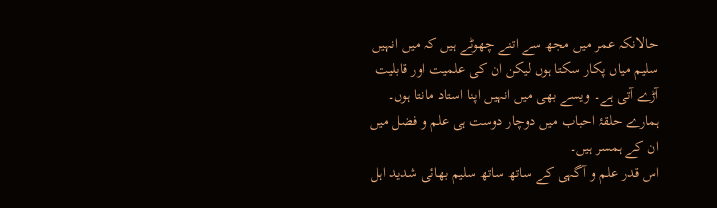حالانکہ عمر میں مجھ سے اتنے چھوٹے ہیں کہ میں انہیں سلیم میاں پکار سکتا ہوں لیکن ان کی علمیت اور قابلیت آڑے آتی ہے۔ ویسے بھی میں انہیں اپنا استاد مانتا ہوں۔ ہمارے حلقۂ احباب میں دوچار دوست ہی علم و فضل میں ان کے ہمسر ہیں۔
اس قدر علم و آگہی کے ساتھ ساتھ سلیم بھائی شدید اہل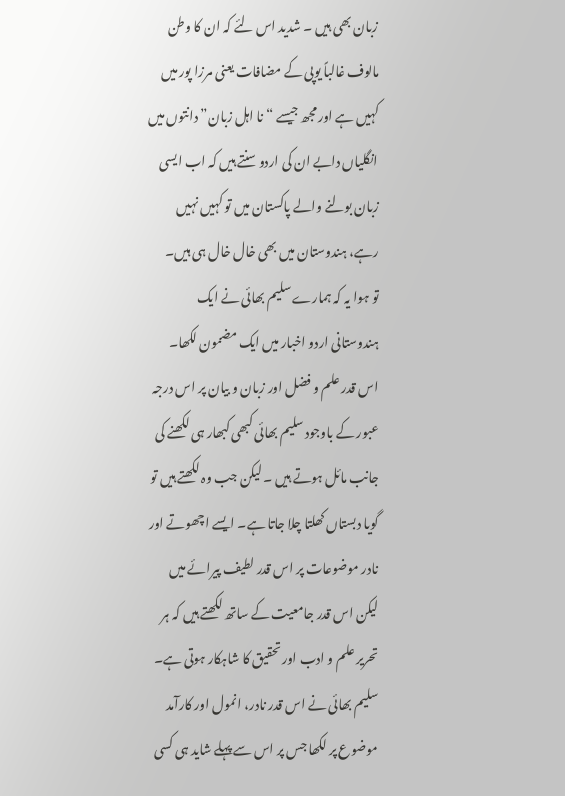زبان بھی ہیں ۔ شدید اس لئے کہ ان کا وطن مالوف غالباً یوپی کے مضافات یعنی مرزا پور میں کہیں ہے اور مجھ جیسے “نا اہل زبان” دانتوں میں انگلیاں دابے ان کی اردو سنتے ہیں کہ اب ایسی زبان بولنے والے پاکستان میں تو کہیں نہیں رہے، ہندوستان میں بھی خال خال ہی ہیں۔
تو ہوا یہ کہ ہمارے سلیم بھائی نے ایک ہندوستانی اردو اخبار میں ایک مضمون لکھا۔ اس قدر علم و فضل اور زبان و بیان پر اس درجہ عبور کے باوجود سلیم بھائی کبھی کبھار ہی لکھنے کی جانب مائل ہوتے ہیں ۔ لیکن جب وہ لکھتے ہیں تو گویا دبستاں کھلتا چلا جاتا ہے۔ ایسے اچھوتے اور نادر موضوعات پر اس قدر لطیف پیرائے میں لیکن اس قدر جامعیت کے ساتھ لکھتے ہیں کہ ہر تحریر علم و ادب اور تحقیق کا شاہکار ہوتی ہے۔
سلیم بھائی نے اس قدر نادر، انمول اور کارآمد موضوع پر لکھا جس پر اس سے پہلے شاید ہی کسی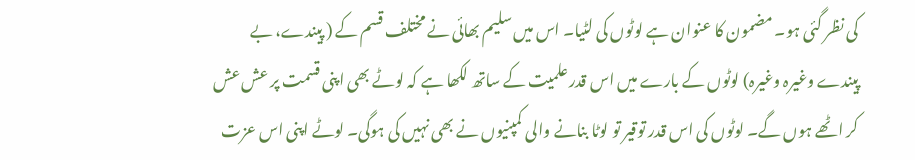کی نظر گئی ہو۔ مضمون کا عنوان ہے لوٹوں کی لٹیا۔ اس میں سلیم بھائی نے مختلف قسم کے ( پیندے، بے پیندے وغیرہ وغیرہ) لوٹوں کے بارے میں اس قدر علمیت کے ساتھ لکھا ہے کہ لوٹے بھی اپنی قسمت پر عش عش کر اٹھے ہوں گے۔ لوٹوں کی اس قدر توقیر تو لوٹا بنانے والی کمپنیوں نے بھی نہیں کی ہوگی۔ لوٹے اپنی اس عزت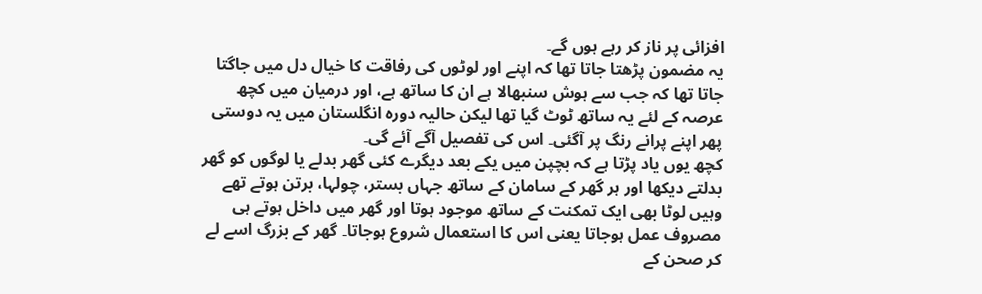افزائی پر ناز کر رہے ہوں گے۔
یہ مضمون پڑھتا جاتا تھا کہ اپنے اور لوٹوں کی رفاقت کا خیال دل میں جاگتا جاتا تھا کہ جب سے ہوش سنبھالا ہے ان کا ساتھ ہے، اور درمیان میں کچھ عرصہ کے لئے یہ ساتھ ٹوٹ گیا تھا لیکن حالیہ دورہ انگلستان میں یہ دوستی پھر اپنے پرانے رنگ پر آگئی۔ اس کی تفصیل آگے آئے گی۔
کچھ یوں یاد پڑتا ہے کہ بچپن میں یکے بعد دیگرے کئی گھر بدلے یا لوگوں کو گھر بدلتے دیکھا اور ہر گھر کے سامان کے ساتھ جہاں بستر، چولہا، برتن ہوتے تھے وہیں لوٹا بھی ایک تمکنت کے ساتھ موجود ہوتا اور گھر میں داخل ہوتے ہی مصروف عمل ہوجاتا یعنی اس کا استعمال شروع ہوجاتا۔ گھر کے بزرگ اسے لے کر صحن کے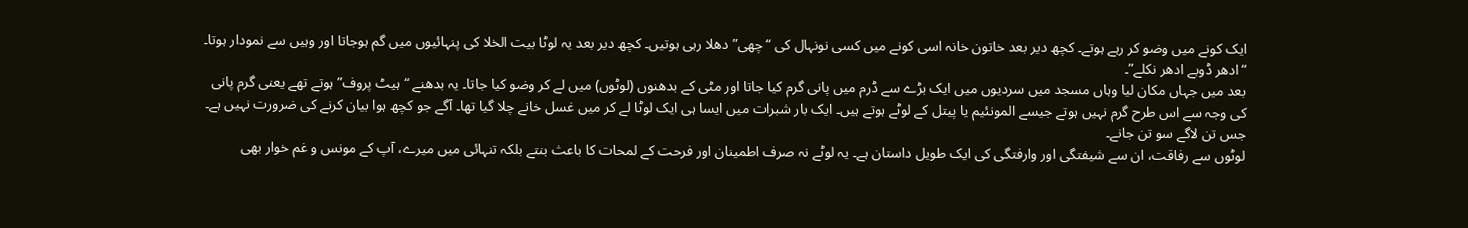ایک کونے میں وضو کر رہے ہوتے۔ کچھ دیر بعد خاتون خانہ اسی کونے میں کسی نونہال کی “چھی” دھلا رہی ہوتیں۔ کچھ دیر بعد یہ لوٹا بیت الخلا کی پنہائیوں میں گم ہوجاتا اور وہیں سے نمودار ہوتا۔ “ادھر ڈوبے ادھر نکلے”۔
بعد میں جہاں مکان لیا وہاں مسجد میں سردیوں میں ایک بڑے سے ڈرم میں پانی گرم کیا جاتا اور مٹی کے بدھنوں (لوٹوں) میں لے کر وضو کیا جاتا۔ یہ بدھنے “ہیٹ پروف” ہوتے تھے یعنی گرم پانی کی وجہ سے اس طرح گرم نہیں ہوتے جیسے المونئیم یا پیتل کے لوٹے ہوتے ہیں۔ ایک بار شبرات میں ایسا ہی ایک لوٹا لے کر میں غسل خانے چلا گیا تھا۔ آگے جو کچھ ہوا بیان کرنے کی ضرورت نہیں ہے۔ جس تن لاگے سو تن جانے۔
لوٹوں سے رفاقت، ان سے شیفتگی اور وارفتگی کی ایک طویل داستان ہے۔ یہ لوٹے نہ صرف اطمینان اور فرحت کے لمحات کا باعث بنتے بلکہ تنہائی میں میرے، آپ کے مونس و غم خوار بھی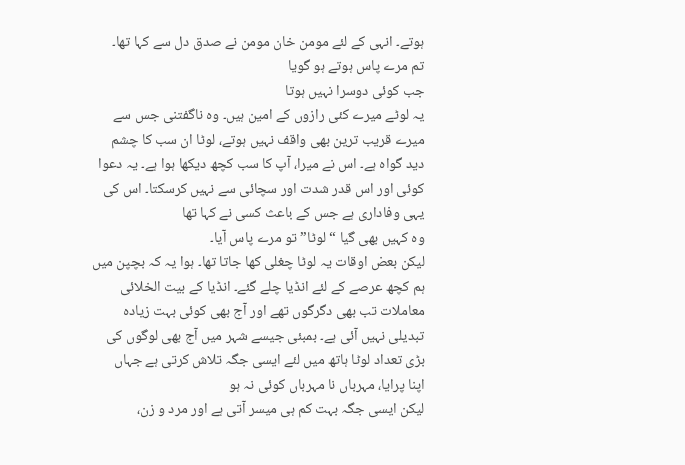ہوتے۔ انہی کے لئے مومن خان مومن نے صدق دل سے کہا تھا۔
تم مرے پاس ہوتے ہو گویا
جب کوئی دوسرا نہیں ہوتا
یہ لوٹے میرے کئی رازوں کے امین ہیں۔ وہ ناگفتنی جس سے میرے قریب ترین بھی واقف نہیں ہوتے، لوٹا ان سب کا چشم دید گواہ ہے۔ اس نے میرا، آپ کا سب کچھ دیکھا ہوا ہے۔ یہ دعوا کوئی اور اس قدر شدت اور سچائی سے نہیں کرسکتا۔ اس کی یہی وفاداری ہے جس کے باعث کسی نے کہا تھا
وہ کہیں بھی گیا “لوٹا” تو مرے پاس آیا۔
لیکن بعض اوقات یہ لوٹا چغلی کھا جاتا تھا۔ ہوا یہ کہ بچپن میں ہم کچھ عرصے کے لئے انڈیا چلے گئے۔ انڈیا کے بیت الخلائی معاملات تب بھی دگرگوں تھے اور آج بھی کوئی بہت زیادہ تبدیلی نہیں آئی ہے۔ بمبئی جیسے شہر میں آج بھی لوگوں کی بڑی تعداد لوٹا ہاتھ میں لئے ایسی جگہ تلاش کرتی ہے جہاں
اپنا پرایا، مہرباں نا مہرباں کوئی نہ ہو
لیکن ایسی جگہ بہت کم ہی میسر آتی ہے اور مرد و زن،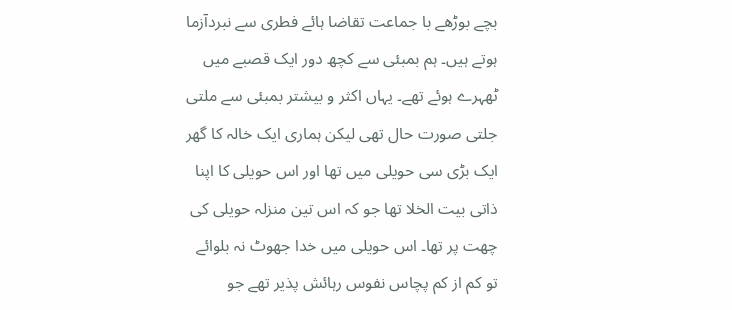بچے بوڑھے با جماعت تقاضا ہائے فطری سے نبردآزما ہوتے ہیں۔ ہم بمبئی سے کچھ دور ایک قصبے میں ٹھہرے ہوئے تھے۔ یہاں اکثر و بیشتر بمبئی سے ملتی جلتی صورت حال تھی لیکن ہماری ایک خالہ کا گھر ایک بڑی سی حویلی میں تھا اور اس حویلی کا اپنا ذاتی بیت الخلا تھا جو کہ اس تین منزلہ حویلی کی چھت پر تھا۔ اس حویلی میں خدا جھوٹ نہ بلوائے تو کم از کم پچاس نفوس رہائش پذیر تھے جو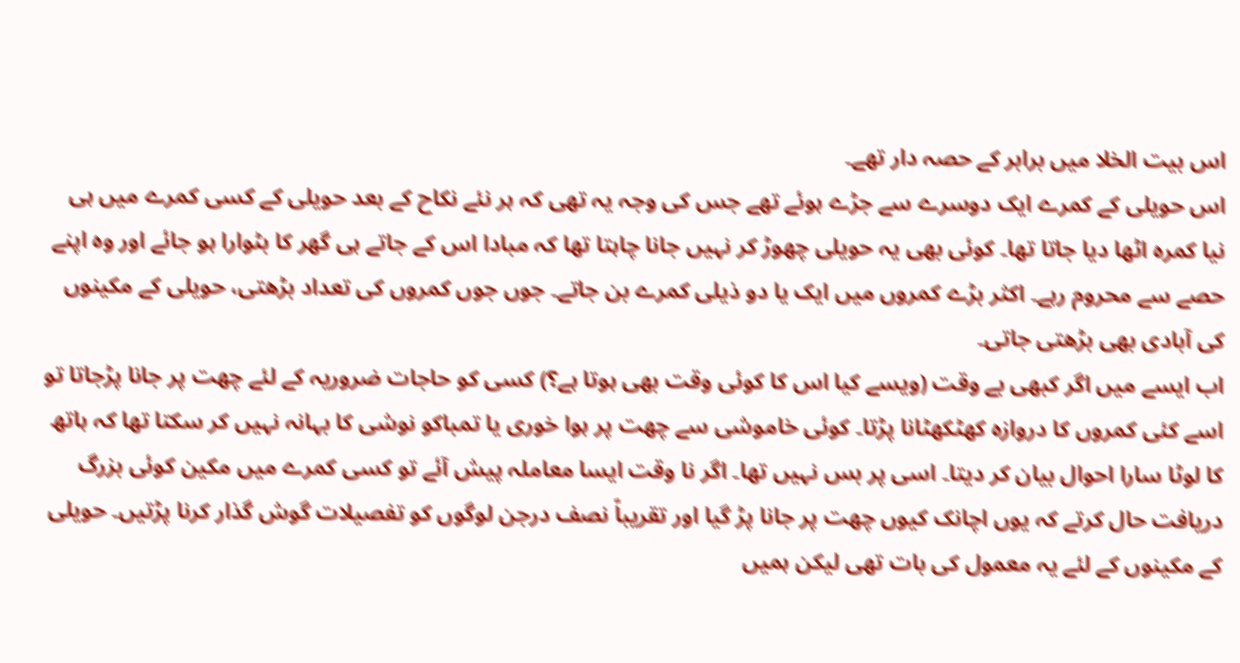اس بیت الخلا میں برابر کے حصہ دار تھے۔
اس حویلی کے کمرے ایک دوسرے سے جڑے ہوئے تھے جس کی وجہ یہ تھی کہ ہر نئے نکاح کے بعد حویلی کے کسی کمرے میں ہی نیا کمرہ اٹھا دیا جاتا تھا۔ کوئی بھی یہ حویلی چھوڑ کر نہیں جانا چاہتا تھا کہ مبادا اس کے جاتے ہی گھر کا بٹوارا ہو جائے اور وہ اپنے حصے سے محروم رہے۔ اکثر بڑے کمروں میں ایک یا دو ذیلی کمرے بن جاتے۔ جوں جوں کمروں کی تعداد بڑھتی، حویلی کے مکینوں کی آبادی بھی بڑھتی جاتی۔
اب ایسے میں اگر کبھی بے وقت (ویسے کیا اس کا کوئی وقت بھی ہوتا ہے؟) کسی کو حاجات ضروریہ کے لئے چھت پر جانا پڑجاتا تو اسے کئی کمروں کا دروازہ کھٹکھٹانا پڑتا۔ کوئی خاموشی سے چھت پر ہوا خوری یا تمباکو نوشی کا بہانہ نہیں کر سکتا تھا کہ ہاتھ کا لوٹا سارا احوال بیان کر دیتا۔ اسی پر بس نہیں تھا۔ اگر نا وقت ایسا معاملہ پیش آئے تو کسی کمرے میں مکین کوئی بزرگ دریافت حال کرتے کہ یوں اچانک کیوں چھت پر جانا پڑ گیا اور تقریباً نصف درجن لوگوں کو تفصیلات گوش گذار کرنا پڑتیں۔ حویلی کے مکینوں کے لئے یہ معمول کی بات تھی لیکن ہمیں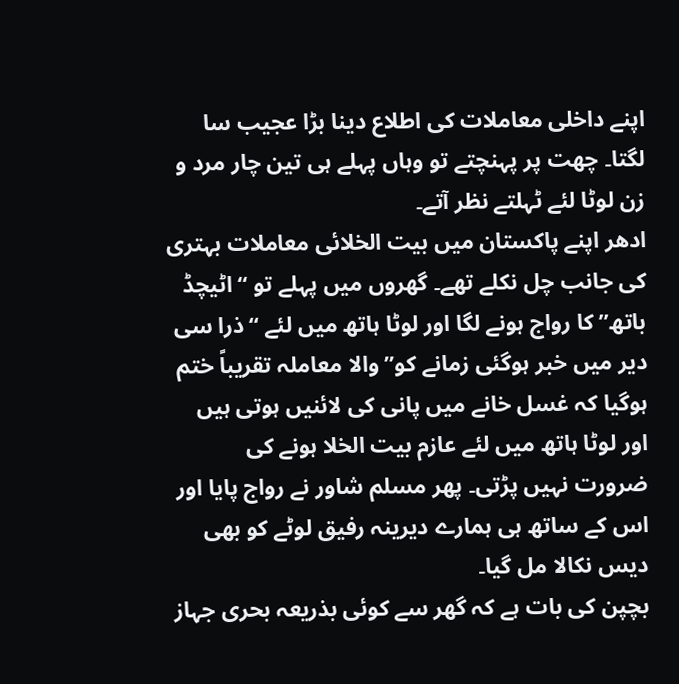اپنے داخلی معاملات کی اطلاع دینا بڑا عجیب سا لگتا۔ چھت پر پہنچتے تو وہاں پہلے ہی تین چار مرد و زن لوٹا لئے ٹہلتے نظر آتے۔
ادھر اپنے پاکستان میں بیت الخلائی معاملات بہتری کی جانب چل نکلے تھے۔ گھروں میں پہلے تو “اٹیچڈ باتھ” کا رواج ہونے لگا اور لوٹا ہاتھ میں لئے “ذرا سی دیر میں خبر ہوگئی زمانے کو” والا معاملہ تقریباً ختم ہوگیا کہ غسل خانے میں پانی کی لائنیں ہوتی ہیں اور لوٹا ہاتھ میں لئے عازم بیت الخلا ہونے کی ضرورت نہیں پڑتی۔ پھر مسلم شاور نے رواج پایا اور اس کے ساتھ ہی ہمارے دیرینہ رفیق لوٹے کو بھی دیس نکالا مل گیا۔
بچپن کی بات ہے کہ گھر سے کوئی بذریعہ بحری جہاز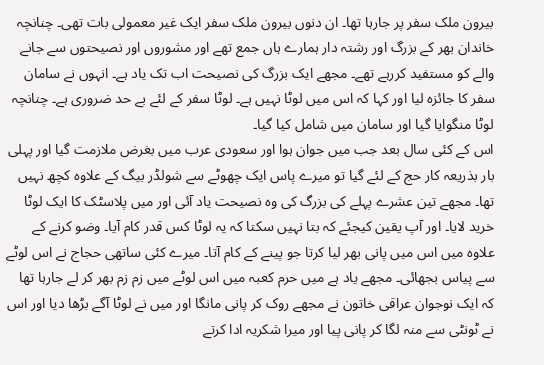بیرون ملک سفر پر جارہا تھا۔ ان دنوں بیرون ملک سفر ایک غیر معمولی بات تھی۔ چنانچہ خاندان بھر کے بزرگ اور رشتہ دار ہمارے ہاں جمع تھے اور مشوروں اور نصیحتوں سے جانے والے کو مستفید کررہے تھے۔ مجھے ایک بزرگ کی نصیحت اب تک یاد ہے۔ انہوں نے سامان سفر کا جائزہ لیا اور کہا کہ اس میں لوٹا نہیں ہے۔ لوٹا سفر کے لئے بے حد ضروری ہے۔ چنانچہ لوٹا منگوایا گیا اور سامان میں شامل کیا گیا۔
اس کے کئی سال بعد جب میں جوان ہوا اور سعودی عرب میں بغرض ملازمت گیا اور پہلی بار بذریعہ کار حج کے لئے گیا تو میرے پاس ایک چھوٹے سے شولڈر بیگ کے علاوہ کچھ نہیں تھا۔ مجھے تین عشرے پہلے کی بزرگ کی وہ نصیحت یاد آئی اور میں پلاسٹک کا ایک لوٹا خرید لایا۔ اور آپ یقین کیجئے کہ بتا نہیں سکتا کہ یہ لوٹا کس قدر کام آیا۔ وضو کرنے کے علاوہ میں اس میں پانی بھر لیا کرتا جو پینے کے کام آتا۔ میرے کئی ساتھی حجاج نے اس لوٹے سے پیاس بجھائی۔ مجھے یاد ہے میں حرم کعبہ میں اس لوٹے میں زم زم بھر کر لے جارہا تھا کہ ایک نوجوان عراقی خاتون نے مجھے روک کر پانی مانگا اور میں نے لوٹا آگے بڑھا دیا اور اس نے ٹونٹی سے منہ لگا کر پانی پیا اور میرا شکریہ ادا کرتے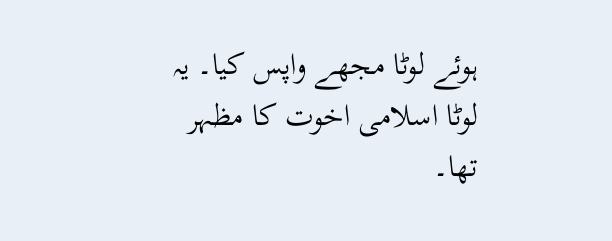ہوئے لوٹا مجھے واپس کیا۔ یہ لوٹا اسلامی اخوت کا مظہر تھا۔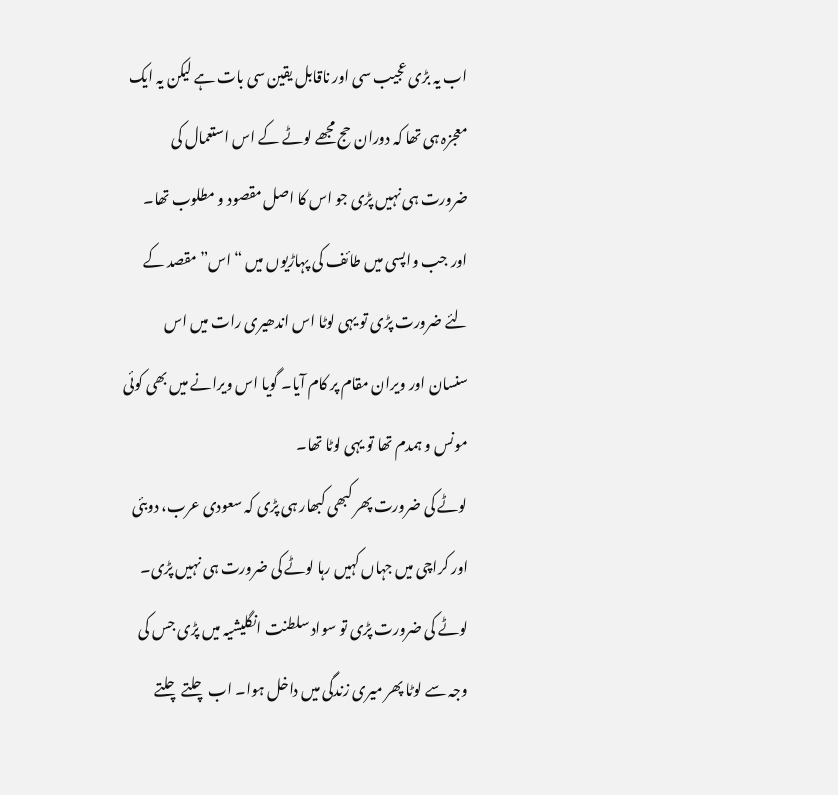اب یہ بڑی عجیب سی اور ناقابل یقین سی بات ہے لیکن یہ ایک معجزہ ہی تھا کہ دوران حج مجھے لوٹے کے اس استعمال کی ضرورت ہی نہیں پڑی جو اس کا اصل مقصود و مطلوب تھا۔ اور جب واپسی میں طائف کی پہاڑیوں میں “اس” مقصد کے لئے ضرورت پڑی تو یہی لوٹا اس اندھیری رات میں اس سنسان اور ویران مقام پر کام آیا۔ گویا اس ویرانے میں بھی کوئی مونس و ہمدم تھا تو یہی لوٹا تھا۔
لوٹے کی ضرورت پھر کبھی کبھار ہی پڑی کہ سعودی عرب، دوبئی اور کراچی میں جہاں کہیں رہا لوٹے کی ضرورت ہی نہیں پڑی۔ لوٹے کی ضرورت پڑی تو سواد سلطنت انگلیشیہ میں پڑی جس کی وجہ سے لوٹا پھر میری زندگی میں داخل ہوا۔ اب چلتے چلتے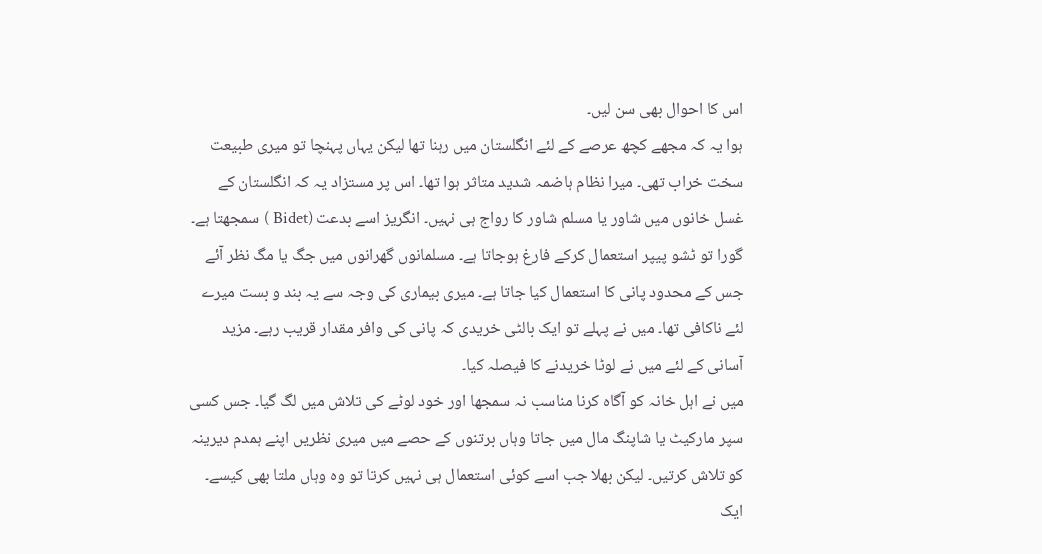اس کا احوال بھی سن لیں۔
ہوا یہ کہ مجھے کچھ عرصے کے لئے انگلستان میں رہنا تھا لیکن یہاں پہنچا تو میری طبیعت سخت خراب تھی۔ میرا نظام ہاضمہ شدید متاثر ہوا تھا۔ اس پر مستزاد یہ کہ انگلستان کے غسل خانوں میں شاور یا مسلم شاور کا رواج ہی نہیں۔ انگریز اسے بدعت (Bidet ) سمجھتا ہے۔ گورا تو ٹشو پیپر استعمال کرکے فارغ ہوجاتا ہے۔ مسلمانوں گھرانوں میں جگ یا مگ نظر آئے جس کے محدود پانی کا استعمال کیا جاتا ہے۔ میری بیماری کی وجہ سے یہ بند و بست میرے لئے ناکافی تھا۔ میں نے پہلے تو ایک بالٹی خریدی کہ پانی کی وافر مقدار قریب رہے۔ مزید آسانی کے لئے میں نے لوٹا خریدنے کا فیصلہ کیا۔
میں نے اہل خانہ کو آگاہ کرنا مناسب نہ سمجھا اور خود لوٹے کی تلاش میں لگ گیا۔ جس کسی سپر مارکیٹ یا شاپنگ مال میں جاتا وہاں برتنوں کے حصے میں میری نظریں اپنے ہمدم دیرینہ کو تلاش کرتیں۔ لیکن بھلا جب اسے کوئی استعمال ہی نہیں کرتا تو وہ وہاں ملتا بھی کیسے۔
ایک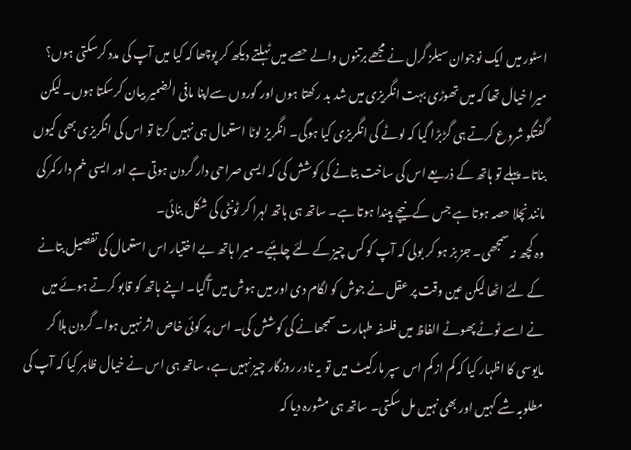اسٹور میں ایک نوجوان سیلز گرل نے مجھے برتنوں والے حصے میں ٹہلتے دیکھ کر پوچھا کہ کیا میں آپ کی مدد کرسکتی ہوں؟ میرا خیال تھا کہ میں تھوڑی بہت انگریزی میں شد بد رکھتا ہوں اور گوروں سےاپنا مافی الضمیر بیان کرسکتا ہوں۔ لیکن گفتگو شروع کرتے ہی گڑبڑا گیا کہ لوٹے کی انگریزی کیا ہوگی۔ انگریز لوٹا استعمال ہی نہیں کرتا تو اس کی انگریزی بھی کیوں بناتا۔ پہلے تو ہاتھ کے ذریعے اس کی ساخت بتانے کی کوشش کی کہ ایسی صراحی دار گردن ہوتی ہے اور ایسی خم دار کمر کی مانند نچلا حصہ ہوتا ہے جس کے نیچے پیندا ہوتا ہے۔ ساتھ ہی ہاتھ لہرا کر ٹونٹی کی شکل بنائی۔
وہ کچھ نہ سمجھی۔ جز بز ہو کر بولی کہ آپ کو کس چیز کے لئے چاہئیے۔ میرا ہاتھ بے اختیار اس استعمال کی تفصیل بتانے کے لئے اٹھا لیکن عین وقت پر عقل نے جوش کو لگام دی اور میں ہوش میں آگیا۔ اپنے ہاتھ کو قابو کرتے ہوئے میں نے اسے ٹوٹے پھوٹے الفاظ میں فلسفہ طہارت سمجھانے کی کوشش کی۔ اس پر کوئی خاص اثر نہیں ہوا۔ گردن ہلا کر مایوسی کا اظہار کیا کہ کم از کم اس سپر مارکیٹ میں تو یہ نادر روزگار چیز نہیں ہے، ساتھ ہی اس نے خیال ظاہر کیا کہ آپ کی مطلوبہ شے کہیں اور بھی نہیں مل سکتی۔ ساتھ ہی مشورہ دیا کہ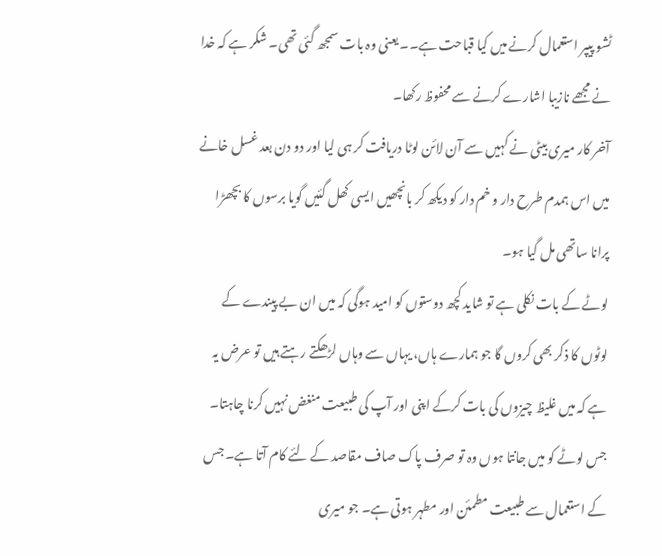ٹشو پیپر استعمال کرنے میں کیا قباحت ہے۔۔ یعنی وہ بات سمجھ گئی تھی۔ شکر ہے کہ خدا نے مجھے نازیبا اشارے کرنے سے محفوظ رکھا۔
آخر کار میری بیٹی نے کہیں سے آن لائن لوٹا دریافت کر ہی لیا اور دو دن بعد غسل خانے میں اس ہمدم طرح دار و خم دار کو دیکھ کر بانچھیں ایسی کھل گئیں گویا برسوں کا بچھڑا پرانا ساتھی مل گیا ہو۔
لوٹے کے بات نکلی ہے تو شاید کچھ دوستوں کو امید ہوگی کہ میں ان بے پیندے کے لوٹوں کا ذکر بھی کروں گا جو ہمارے ہاں، یہاں سے وہاں لڑھکتے رہتے ہیں تو عرض یہ ہے کہ میں غلیظ چیزوں کی بات کرکے اپنی اور آپ کی طبیعت منغض نہیں کرنا چاہتا۔
جس لوٹے کو میں جانتا ہوں وہ تو صرف پاک صاف مقاصد کے لئے کام آتا ہے۔ جس کے استعمال سے طبیعت مطمئن اور مطہر ہوتی ہے۔ جو میری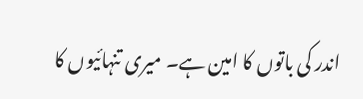اندر کی باتوں کا امین ہے۔ میری تنہائیوں کا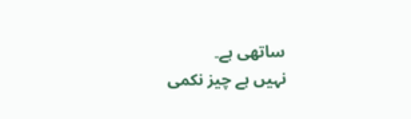ساتھی ہے۔
نہیں ہے چیز نکمی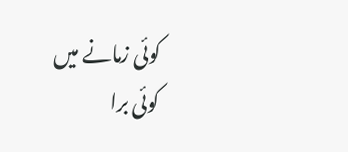کوئی زمانے میں
کوئی برا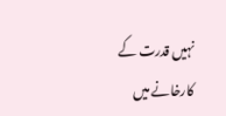نہیں قدرت کے کارخانے میں